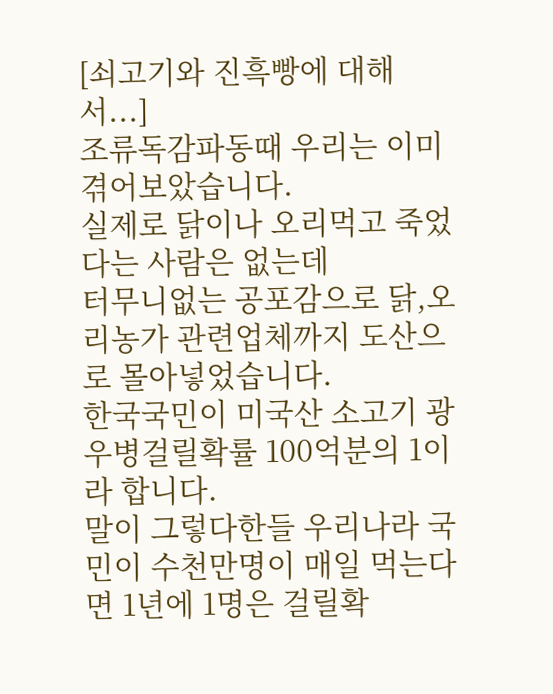[쇠고기와 진흑빵에 대해서...]
조류독감파동때 우리는 이미 겪어보았습니다.
실제로 닭이나 오리먹고 죽었다는 사람은 없는데
터무니없는 공포감으로 닭,오리농가 관련업체까지 도산으로 몰아넣었습니다.
한국국민이 미국산 소고기 광우병걸릴확률 100억분의 1이라 합니다.
말이 그렇다한들 우리나라 국민이 수천만명이 매일 먹는다면 1년에 1명은 걸릴확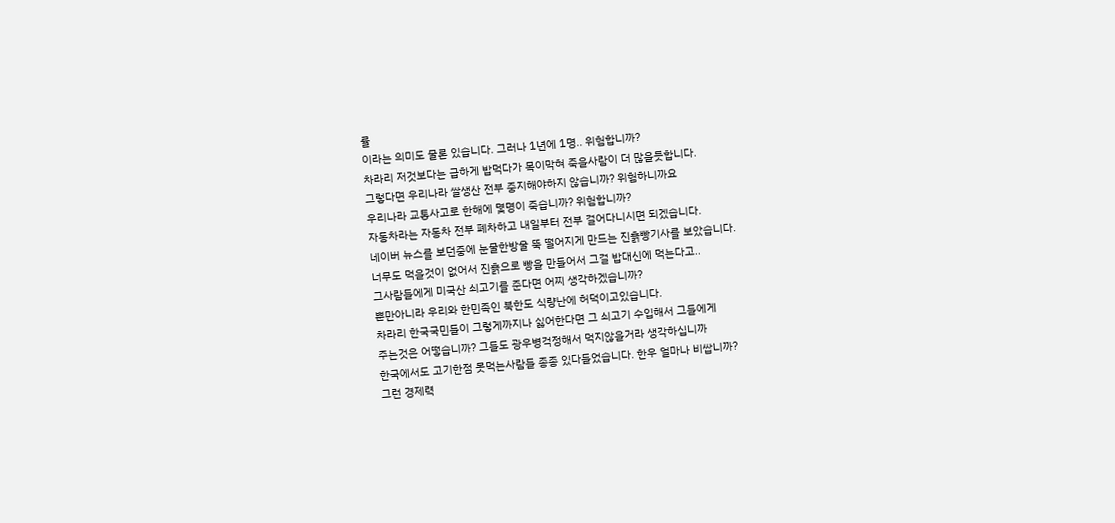률
이라는 의미도 물론 있습니다. 그러나 1년에 1명.. 위험합니까?
차라리 저것보다는 급하게 밥먹다가 목이막혀 죽을사람이 더 많을듯합니다.
그렇다면 우리나라 쌀생산 전부 중지해야하지 않습니까? 위험하니까요
우리나라 교통사고로 한해에 몇명이 죽습니까? 위험합니까?
자동차라는 자동차 전부 폐차하고 내일부터 전부 걸어다니시면 되겠습니다.
네이버 뉴스를 보던중에 눈물한방울 뚝 떨어지게 만드는 진흙빵기사를 보았습니다.
너무도 먹을것이 없어서 진흙으로 빵을 만들어서 그걸 밥대신에 먹는다고..
그사람들에게 미국산 쇠고기를 준다면 어찌 생각하겠습니까?
뿐만아니라 우리와 한민족인 북한도 식량난에 허덕이고있습니다.
차라리 한국국민들이 그렇게까지나 싫어한다면 그 쇠고기 수입해서 그들에게
주는것은 어떻습니까? 그들도 광우병걱정해서 먹지않을거라 생각하십니까
한국에서도 고기한점 못먹는사람들 종종 있다들었습니다. 한우 얼마나 비쌉니까?
그런 경제력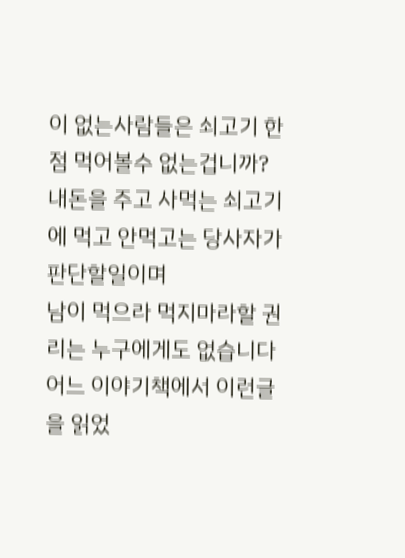이 없는사람들은 쇠고기 한점 먹어볼수 없는겁니까?
내돈을 주고 사먹는 쇠고기에 먹고 안먹고는 당사자가 판단할일이며
남이 먹으라 먹지마라할 권리는 누구에게도 없습니다
어느 이야기책에서 이런글을 읽었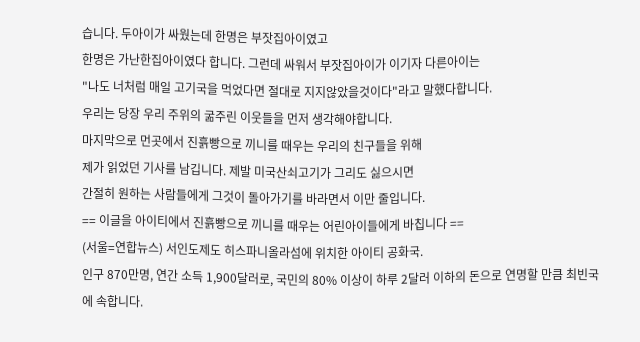습니다. 두아이가 싸웠는데 한명은 부잣집아이였고
한명은 가난한집아이였다 합니다. 그런데 싸워서 부잣집아이가 이기자 다른아이는
"나도 너처럼 매일 고기국을 먹었다면 절대로 지지않았을것이다"라고 말했다합니다.
우리는 당장 우리 주위의 굶주린 이웃들을 먼저 생각해야합니다.
마지막으로 먼곳에서 진흙빵으로 끼니를 때우는 우리의 친구들을 위해
제가 읽었던 기사를 남깁니다. 제발 미국산쇠고기가 그리도 싫으시면
간절히 원하는 사람들에게 그것이 돌아가기를 바라면서 이만 줄입니다.
== 이글을 아이티에서 진흙빵으로 끼니를 때우는 어린아이들에게 바칩니다 ==
(서울=연합뉴스) 서인도제도 히스파니올라섬에 위치한 아이티 공화국.
인구 870만명, 연간 소득 1,900달러로, 국민의 80% 이상이 하루 2달러 이하의 돈으로 연명할 만큼 최빈국에 속합니다.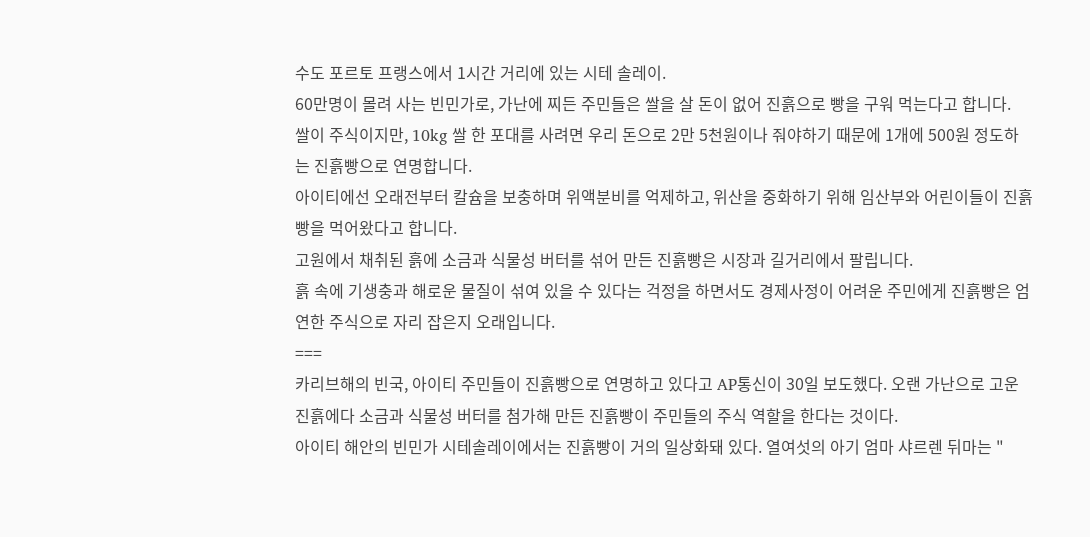수도 포르토 프랭스에서 1시간 거리에 있는 시테 솔레이.
60만명이 몰려 사는 빈민가로, 가난에 찌든 주민들은 쌀을 살 돈이 없어 진흙으로 빵을 구워 먹는다고 합니다.
쌀이 주식이지만, 10kg 쌀 한 포대를 사려면 우리 돈으로 2만 5천원이나 줘야하기 때문에 1개에 500원 정도하는 진흙빵으로 연명합니다.
아이티에선 오래전부터 칼슘을 보충하며 위액분비를 억제하고, 위산을 중화하기 위해 임산부와 어린이들이 진흙빵을 먹어왔다고 합니다.
고원에서 채취된 흙에 소금과 식물성 버터를 섞어 만든 진흙빵은 시장과 길거리에서 팔립니다.
흙 속에 기생충과 해로운 물질이 섞여 있을 수 있다는 걱정을 하면서도 경제사정이 어려운 주민에게 진흙빵은 엄연한 주식으로 자리 잡은지 오래입니다.
===
카리브해의 빈국, 아이티 주민들이 진흙빵으로 연명하고 있다고 AP통신이 30일 보도했다. 오랜 가난으로 고운 진흙에다 소금과 식물성 버터를 첨가해 만든 진흙빵이 주민들의 주식 역할을 한다는 것이다.
아이티 해안의 빈민가 시테솔레이에서는 진흙빵이 거의 일상화돼 있다. 열여섯의 아기 엄마 샤르렌 뒤마는 "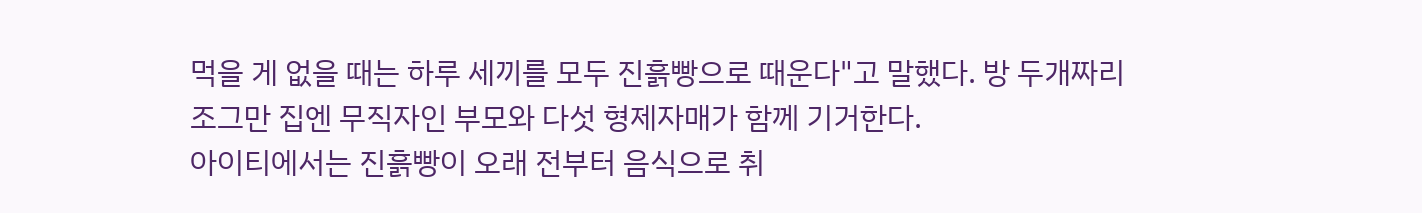먹을 게 없을 때는 하루 세끼를 모두 진흙빵으로 때운다"고 말했다. 방 두개짜리 조그만 집엔 무직자인 부모와 다섯 형제자매가 함께 기거한다.
아이티에서는 진흙빵이 오래 전부터 음식으로 취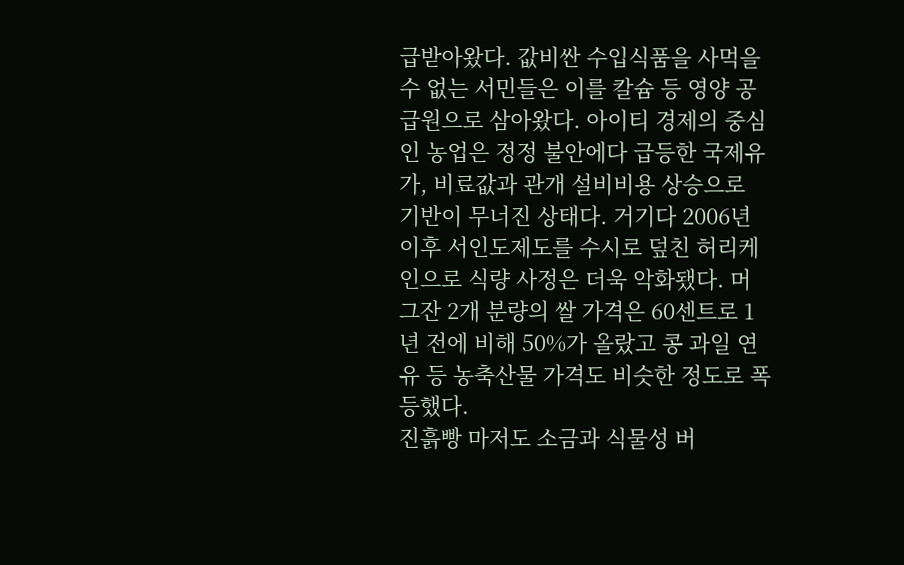급받아왔다. 값비싼 수입식품을 사먹을 수 없는 서민들은 이를 칼슘 등 영양 공급원으로 삼아왔다. 아이티 경제의 중심인 농업은 정정 불안에다 급등한 국제유가, 비료값과 관개 설비비용 상승으로 기반이 무너진 상태다. 거기다 2006년 이후 서인도제도를 수시로 덮친 허리케인으로 식량 사정은 더욱 악화됐다. 머그잔 2개 분량의 쌀 가격은 60센트로 1년 전에 비해 50%가 올랐고 콩 과일 연유 등 농축산물 가격도 비슷한 정도로 폭등했다.
진흙빵 마저도 소금과 식물성 버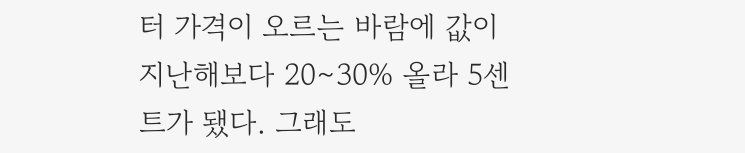터 가격이 오르는 바람에 값이 지난해보다 20∼30% 올라 5센트가 됐다. 그래도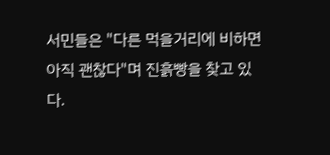서민들은 "다른 먹을거리에 비하면 아직 괜찮다"며 진흙빵을 찾고 있다.